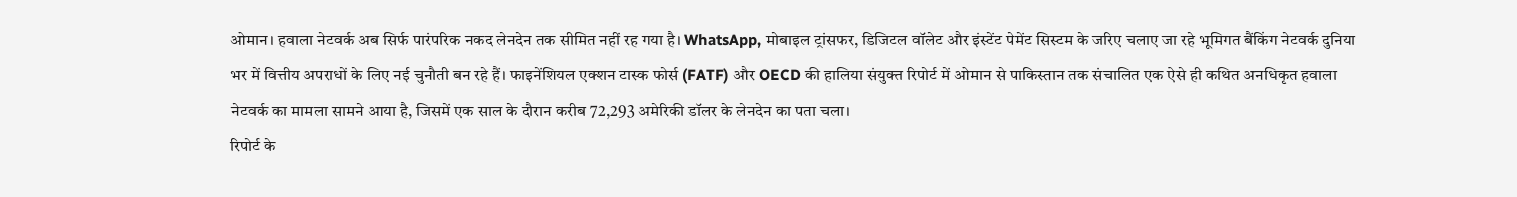ओमान। हवाला नेटवर्क अब सिर्फ पारंपरिक नकद लेनदेन तक सीमित नहीं रह गया है। WhatsApp, मोबाइल ट्रांसफर, डिजिटल वॉलेट और इंस्टेंट पेमेंट सिस्टम के जरिए चलाए जा रहे भूमिगत बैंकिंग नेटवर्क दुनिया भर में वित्तीय अपराधों के लिए नई चुनौती बन रहे हैं। फाइनेंशियल एक्शन टास्क फोर्स (FATF) और OECD की हालिया संयुक्त रिपोर्ट में ओमान से पाकिस्तान तक संचालित एक ऐसे ही कथित अनधिकृत हवाला नेटवर्क का मामला सामने आया है, जिसमें एक साल के दौरान करीब 72,293 अमेरिकी डॉलर के लेनदेन का पता चला।
रिपोर्ट के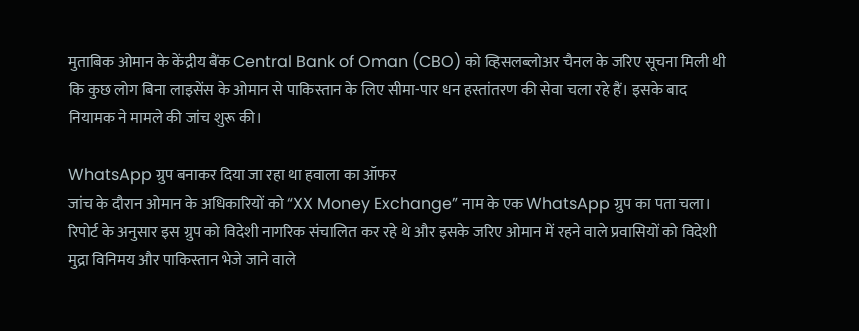मुताबिक ओमान के केंद्रीय बैंक Central Bank of Oman (CBO) को व्हिसलब्लोअर चैनल के जरिए सूचना मिली थी कि कुछ लोग बिना लाइसेंस के ओमान से पाकिस्तान के लिए सीमा-पार धन हस्तांतरण की सेवा चला रहे हैं। इसके बाद नियामक ने मामले की जांच शुरू की।

WhatsApp ग्रुप बनाकर दिया जा रहा था हवाला का ऑफर
जांच के दौरान ओमान के अधिकारियों को “XX Money Exchange” नाम के एक WhatsApp ग्रुप का पता चला। रिपोर्ट के अनुसार इस ग्रुप को विदेशी नागरिक संचालित कर रहे थे और इसके जरिए ओमान में रहने वाले प्रवासियों को विदेशी मुद्रा विनिमय और पाकिस्तान भेजे जाने वाले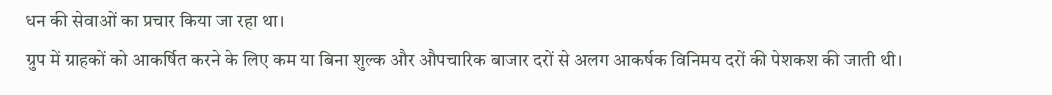धन की सेवाओं का प्रचार किया जा रहा था।
ग्रुप में ग्राहकों को आकर्षित करने के लिए कम या बिना शुल्क और औपचारिक बाजार दरों से अलग आकर्षक विनिमय दरों की पेशकश की जाती थी।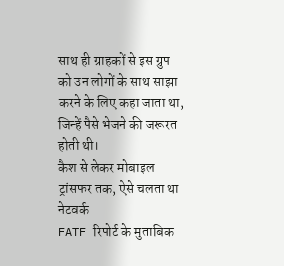साथ ही ग्राहकों से इस ग्रुप को उन लोगों के साथ साझा करने के लिए कहा जाता था, जिन्हें पैसे भेजने की जरूरत होती थी।
कैश से लेकर मोबाइल ट्रांसफर तक, ऐसे चलता था नेटवर्क
FATF रिपोर्ट के मुताबिक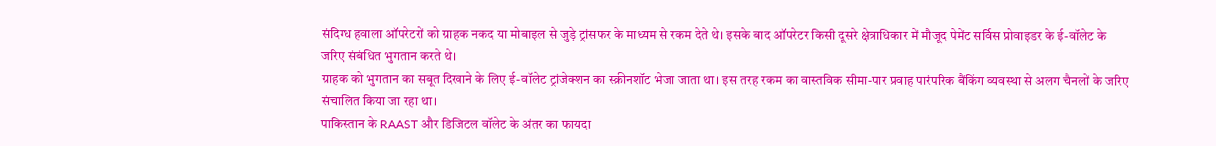संदिग्ध हवाला ऑपरेटरों को ग्राहक नकद या मोबाइल से जुड़े ट्रांसफर के माध्यम से रकम देते थे। इसके बाद ऑपरेटर किसी दूसरे क्षेत्राधिकार में मौजूद पेमेंट सर्विस प्रोवाइडर के ई-वॉलेट के जरिए संबंधित भुगतान करते थे।
ग्राहक को भुगतान का सबूत दिखाने के लिए ई-वॉलेट ट्रांजेक्शन का स्क्रीनशॉट भेजा जाता था। इस तरह रकम का वास्तविक सीमा-पार प्रवाह पारंपरिक बैंकिंग व्यवस्था से अलग चैनलों के जरिए संचालित किया जा रहा था।
पाकिस्तान के RAAST और डिजिटल वॉलेट के अंतर का फायदा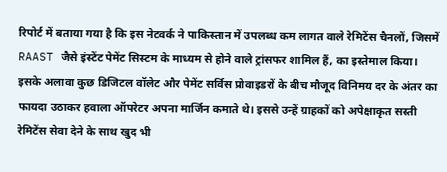रिपोर्ट में बताया गया है कि इस नेटवर्क ने पाकिस्तान में उपलब्ध कम लागत वाले रेमिटेंस चैनलों, जिसमें RAAST जैसे इंस्टेंट पेमेंट सिस्टम के माध्यम से होने वाले ट्रांसफर शामिल हैं, का इस्तेमाल किया।
इसके अलावा कुछ डिजिटल वॉलेट और पेमेंट सर्विस प्रोवाइडरों के बीच मौजूद विनिमय दर के अंतर का फायदा उठाकर हवाला ऑपरेटर अपना मार्जिन कमाते थे। इससे उन्हें ग्राहकों को अपेक्षाकृत सस्ती रेमिटेंस सेवा देने के साथ खुद भी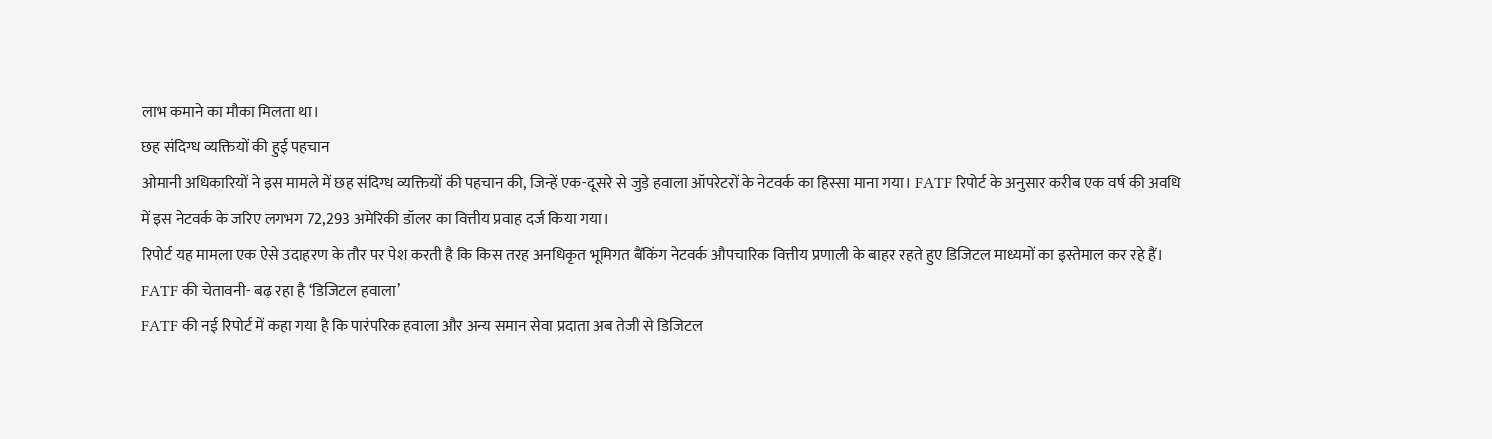लाभ कमाने का मौका मिलता था।
छह संदिग्ध व्यक्तियों की हुई पहचान
ओमानी अधिकारियों ने इस मामले में छह संदिग्ध व्यक्तियों की पहचान की, जिन्हें एक-दूसरे से जुड़े हवाला ऑपरेटरों के नेटवर्क का हिस्सा माना गया। FATF रिपोर्ट के अनुसार करीब एक वर्ष की अवधि में इस नेटवर्क के जरिए लगभग 72,293 अमेरिकी डॉलर का वित्तीय प्रवाह दर्ज किया गया।
रिपोर्ट यह मामला एक ऐसे उदाहरण के तौर पर पेश करती है कि किस तरह अनधिकृत भूमिगत बैंकिंग नेटवर्क औपचारिक वित्तीय प्रणाली के बाहर रहते हुए डिजिटल माध्यमों का इस्तेमाल कर रहे हैं।
FATF की चेतावनी- बढ़ रहा है ‘डिजिटल हवाला’
FATF की नई रिपोर्ट में कहा गया है कि पारंपरिक हवाला और अन्य समान सेवा प्रदाता अब तेजी से डिजिटल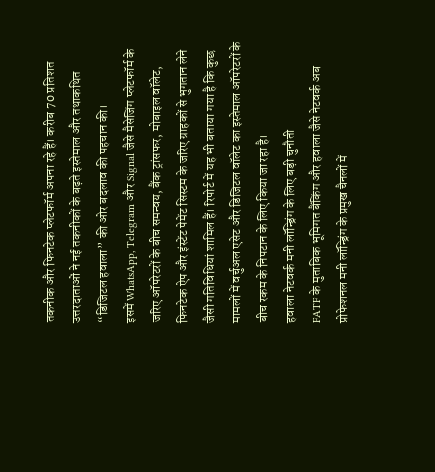तकनीक और फिनटेक प्लेटफॉर्म अपना रहे हैं। करीब 70 प्रतिशत उत्तरदाताओं ने नई तकनीकों के बढ़ते इस्तेमाल और तथाकथित “डिजिटल हवाला” की ओर बदलाव की पहचान की।
इसमें WhatsApp, Telegram और Signal जैसे मैसेजिंग प्लेटफॉर्म के जरिए ऑपरेटरों के बीच समन्वय, बैंक ट्रांसफर, मोबाइल वॉलेट, फिनटेक ऐप और इंस्टेंट पेमेंट सिस्टम के जरिए ग्राहकों से भुगतान लेने जैसी गतिविधियां शामिल हैं। रिपोर्ट में यह भी बताया गया है कि कुछ मामलों में वर्चुअल एसेट और डिजिटल वॉलेट का इस्तेमाल ऑपरेटरों के बीच रकम के निपटान के लिए किया जा रहा है।
हवाला नेटवर्क मनी लॉन्ड्रिंग के लिए बड़ी चुनौती
FATF के मुताबिक भूमिगत बैंकिंग और हवाला जैसे नेटवर्क अब प्रोफेशनल मनी लॉन्ड्रिंग के प्रमुख चैनलों में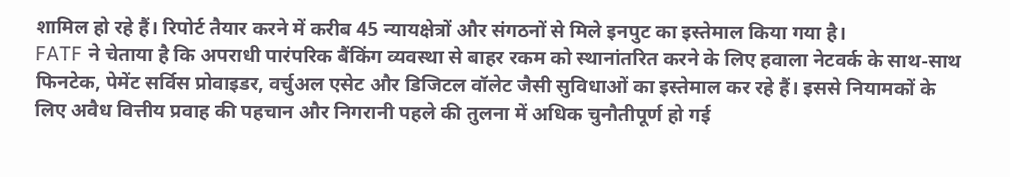शामिल हो रहे हैं। रिपोर्ट तैयार करने में करीब 45 न्यायक्षेत्रों और संगठनों से मिले इनपुट का इस्तेमाल किया गया है।
FATF ने चेताया है कि अपराधी पारंपरिक बैंकिंग व्यवस्था से बाहर रकम को स्थानांतरित करने के लिए हवाला नेटवर्क के साथ-साथ फिनटेक, पेमेंट सर्विस प्रोवाइडर, वर्चुअल एसेट और डिजिटल वॉलेट जैसी सुविधाओं का इस्तेमाल कर रहे हैं। इससे नियामकों के लिए अवैध वित्तीय प्रवाह की पहचान और निगरानी पहले की तुलना में अधिक चुनौतीपूर्ण हो गई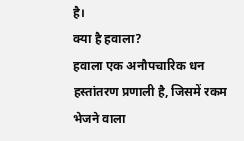है।
क्या है हवाला?
हवाला एक अनौपचारिक धन हस्तांतरण प्रणाली है, जिसमें रकम भेजने वाला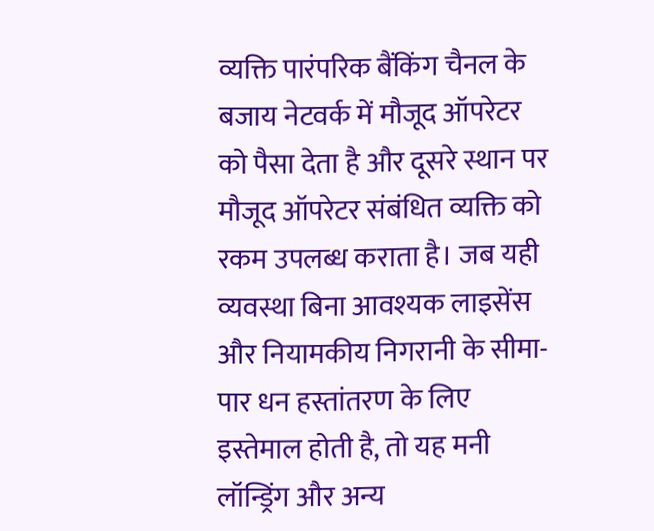व्यक्ति पारंपरिक बैंकिंग चैनल के बजाय नेटवर्क में मौजूद ऑपरेटर को पैसा देता है और दूसरे स्थान पर मौजूद ऑपरेटर संबंधित व्यक्ति को रकम उपलब्ध कराता है। जब यही व्यवस्था बिना आवश्यक लाइसेंस और नियामकीय निगरानी के सीमा-पार धन हस्तांतरण के लिए इस्तेमाल होती है, तो यह मनी लॉन्ड्रिंग और अन्य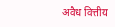अवैध वित्तीय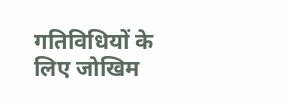गतिविधियों के लिए जोखिम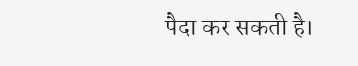पैदा कर सकती है।